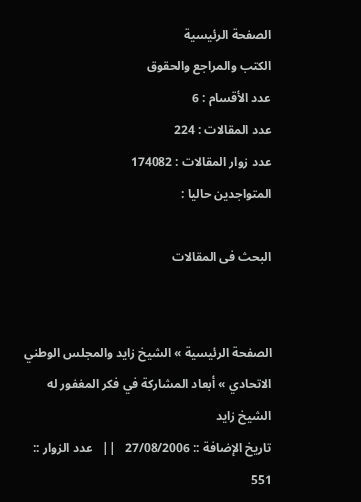الصفحة الرئيسية
الكتب والمراجع والحقوق
عدد الأقسام : 6
عدد المقالات : 224
عدد زوار المقالات : 174082
المتواجدين حاليا :

البحث فى المقالات


الصفحة الرئيسية » الشيخ زايد والمجلس الوطني الاتحادي » أبعاد المشاركة في فكر المغفور له الشيخ زايد
تاريخ الإضافة :: 27/08/2006   ||   عدد الزوار :: 551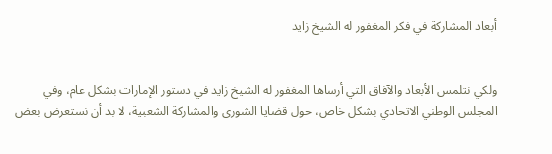أبعاد المشاركة في فكر المغفور له الشيخ زايد


ولكي نتلمس الأبعاد والآفاق التي أرساها المغفور له الشيخ زايد في دستور الإمارات بشكل عام، وفي المجلس الوطني الاتحادي بشكل خاص، حول قضايا الشورى والمشاركة الشعبية، لا بد أن نستعرض بعض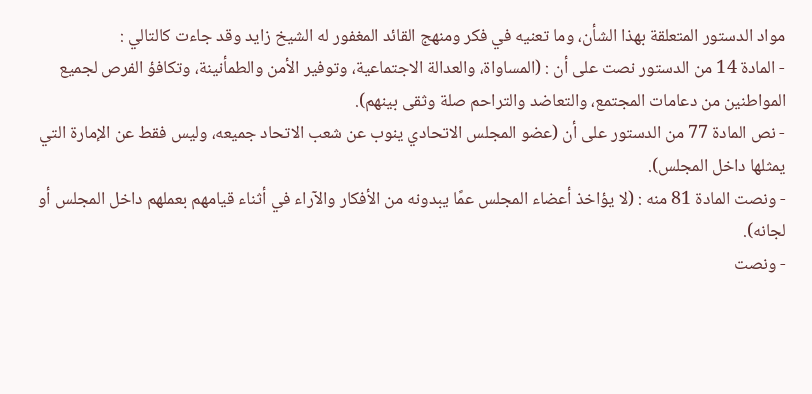مواد الدستور المتعلقة بهذا الشأن، وما تعنيه في فكر ومنهج القائد المغفور له الشيخ زايد وقد جاءت كالتالي :
- المادة 14 من الدستور نصت على أن : (المساواة، والعدالة الاجتماعية، وتوفير الأمن والطمأنينة، وتكافؤ الفرص لجميع المواطنين من دعامات المجتمع، والتعاضد والتراحم صلة وثقى بينهم).
- نص المادة 77 من الدستور على أن (عضو المجلس الاتحادي ينوب عن شعب الاتحاد جميعه، وليس فقط عن الإمارة التي يمثلها داخل المجلس).
- ونصت المادة 81 منه : (لا يؤاخذ أعضاء المجلس عمًا يبدونه من الأفكار والآراء في أثناء قيامهم بعملهم داخل المجلس أو لجانه).
- ونصت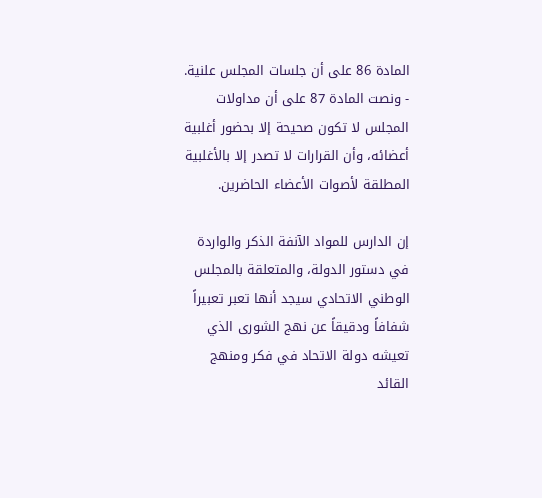المادة 86 على أن جلسات المجلس علنية.
- ونصت المادة 87 على أن مداولات المجلس لا تكون صحيحة إلا بحضور أغلبية أعضائه، وأن القرارات لا تصدر إلا بالأغلبية المطلقة لأصوات الأعضاء الحاضرين.

إن الدارس للمواد الآنفة الذكر والواردة في دستور الدولة، والمتعلقة بالمجلس الوطني الاتحادي سيجد أنها تعبر تعبيراً شفافاً ودقيقاً عن نهج الشورى الذي تعيشه دولة الاتحاد في فكر ومنهج القائد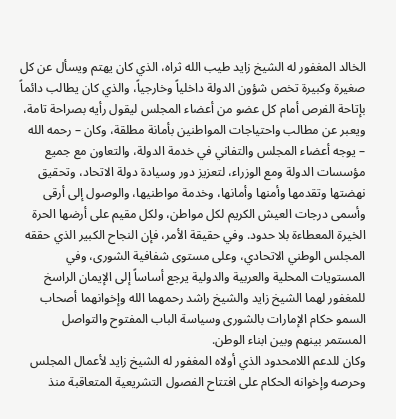الخالد المغفور له الشيخ زايد طيب الله ثراه، الذي كان يهتم ويسأل عن كل صغيرة وكبيرة تخص شؤون الدولة داخلياً وخارجياً، والذي كان يطالب دائماً بإتاحة الفرص أمام كل عضو من أعضاء المجلس ليقول رأيه بصراحة تامة، ويعبر عن مطالب واحتياجات المواطنين بأمانة مطلقة، وكان – رحمه الله – يوجه أعضاء المجلس والتفاني في خدمة الدولة، والتعاون مع جميع مؤسسات الدولة ومع الوزراء، لتعزيز دور وسيادة دولة الاتحاد، وتحقيق نهضتها وتقدمها وأمنها وأمانها، وخدمة مواطنيها، والوصول إلى أرقى وأسمى درجات العيش الكريم لكل مواطن، ولكل مقيم على أرضها الحرة الخيرة المعطاءة بلا حدود. وفي حقيقة الأمر، فإن النجاح الكبير الذي حققه المجلس الوطني الاتحادي، وعلى مستوى شفافية الشورى، وفي المستويات المحلية والعربية والدولية يرجع أساساً إلى الإيمان الراسخ للمغفور لهما الشيخ زايد والشيخ راشد رحمهما الله وإخوانهما أصحاب السمو حكام الإمارات بالشورى وسياسة الباب المفتوح والتواصل المستمر بينهم وبين ابناء الوطن.
وكان للدعم اللامحدود الذي أولاه المغفور له الشيخ زايد لأعمال المجلس وحرصه وإخوانه الحكام على افتتاح الفصول التشريعية المتعاقبة منذ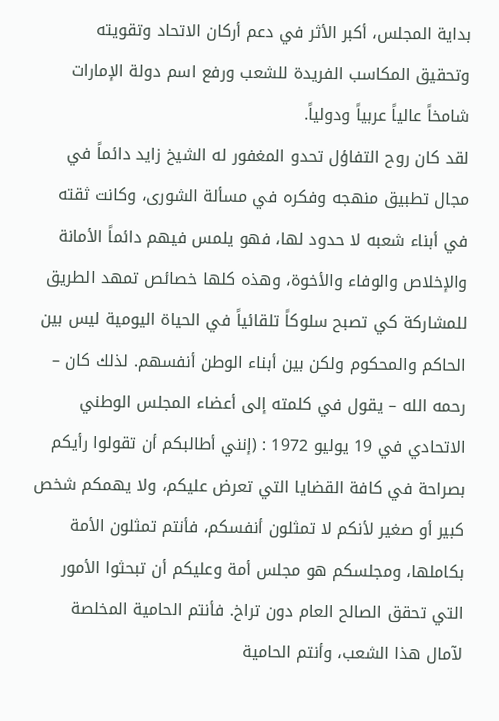بداية المجلس، أكبر الأثر في دعم أركان الاتحاد وتقويته وتحقيق المكاسب الفريدة للشعب ورفع اسم دولة الإمارات شامخاً عالياً عربياً ودولياً.
لقد كان روح التفاؤل تحدو المغفور له الشيخ زايد دائماً في مجال تطبيق منهجه وفكره في مسألة الشورى، وكانت ثقته في أبناء شعبه لا حدود لها، فهو يلمس فيهم دائماً الأمانة والإخلاص والوفاء والأخوة، وهذه كلها خصائص تمهد الطريق للمشاركة كي تصبح سلوكاً تلقائياً في الحياة اليومية ليس بين الحاكم والمحكوم ولكن بين أبناء الوطن أنفسهم. لذلك كان – رحمه الله – يقول في كلمته إلى أعضاء المجلس الوطني الاتحادي في 19 يوليو 1972 : (إنني أطالبكم أن تقولوا رأيكم بصراحة في كافة القضايا التي تعرض عليكم، ولا يهمكم شخص كبير أو صغير لأنكم لا تمثلون أنفسكم، فأنتم تمثلون الأمة بكاملها، ومجلسكم هو مجلس أمة وعليكم أن تبحثوا الأمور التي تحقق الصالح العام دون تراخ. فأنتم الحامية المخلصة لآمال هذا الشعب، وأنتم الحامية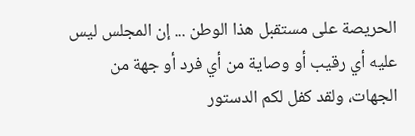الحريصة على مستقبل هذا الوطن ... إن المجلس ليس عليه أي رقيب أو وصاية من أي فرد أو جهة من الجهات، ولقد كفل لكم الدستور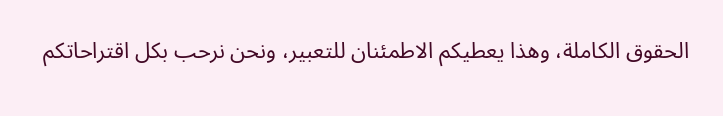الحقوق الكاملة، وهذا يعطيكم الاطمئنان للتعبير، ونحن نرحب بكل اقتراحاتكم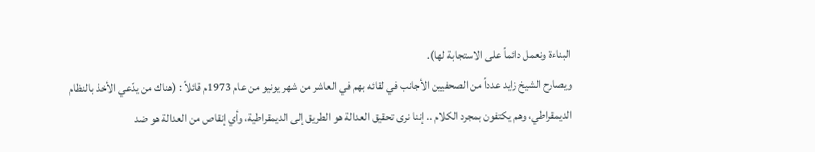البناءة ونعمل دائماً على الاستجابة لها).
ويصارح الشيخ زايد عدداً من الصحفيين الأجانب في لقائه بهم في العاشر من شهر يونيو من عام 1973م قائلاً : (هناك من يدّعي الأخذ بالنظام الديمقراطي، وهم يكتفون بمجرد الكلام .. إننا نرى تحقيق العدالة هو الطريق إلى الديمقراطية، وأي إنقاص من العدالة هو ضد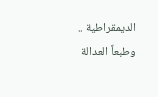الديمقراطية .. وطبعاً العدالة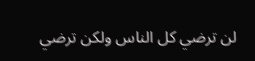لن ترضي كل الناس ولكن ترضي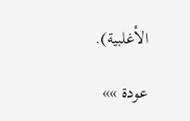الأغلبية).

عودة »»